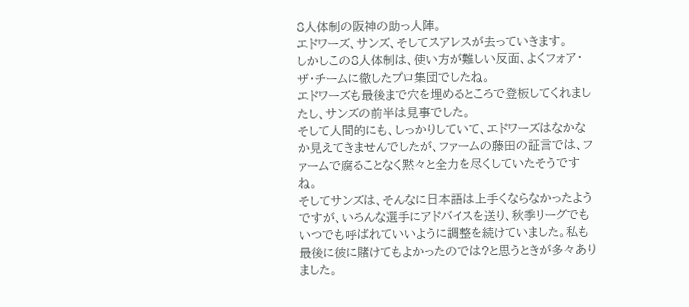8人体制の阪神の助っ人陣。
エドワーズ、サンズ、そしてスアレスが去っていきます。
しかしこの8人体制は、使い方が難しい反面、よくフォア・ザ・チームに徹したプロ集団でしたね。
エドワーズも最後まで穴を埋めるところで登板してくれましたし、サンズの前半は見事でした。
そして人間的にも、しっかりしていて、エドワーズはなかなか見えてきませんでしたが、ファームの藤田の証言では、ファームで腐ることなく黙々と全力を尽くしていたそうですね。
そしてサンズは、そんなに日本語は上手くならなかったようですが、いろんな選手にアドバイスを送り、秋季リーグでもいつでも呼ばれていいように調整を続けていました。私も最後に彼に賭けてもよかったのでは?と思うときが多々ありました。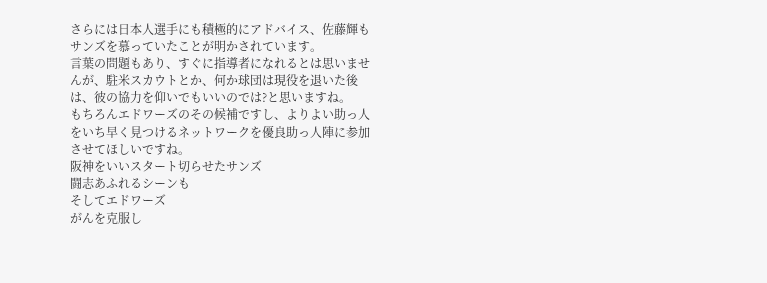さらには日本人選手にも積極的にアドバイス、佐藤輝もサンズを慕っていたことが明かされています。
言葉の問題もあり、すぐに指導者になれるとは思いませんが、駐米スカウトとか、何か球団は現役を退いた後は、彼の協力を仰いでもいいのでは?と思いますね。
もちろんエドワーズのその候補ですし、よりよい助っ人をいち早く見つけるネットワークを優良助っ人陣に参加させてほしいですね。
阪神をいいスタート切らせたサンズ
闘志あふれるシーンも
そしてエドワーズ
がんを克服し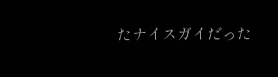たナイスガイだった